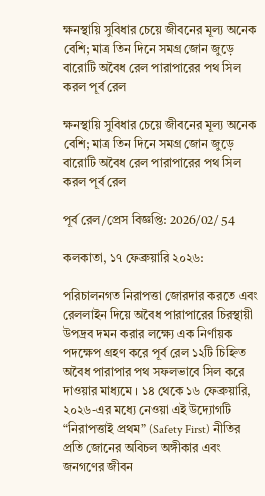ক্ষনস্থায়ি সুবিধার চেয়ে জীবনের মূল্য অনেক বেশি; মাত্র তিন দিনে সমগ্র জোন জুড়ে বারোটি অবৈধ রেল পারাপারের পথ সিল করল পূর্ব রেল

ক্ষনস্থায়ি সুবিধার চেয়ে জীবনের মূল্য অনেক বেশি; মাত্র তিন দিনে সমগ্র জোন জুড়ে বারোটি অবৈধ রেল পারাপারের পথ সিল করল পূর্ব রেল

পূর্ব রেল/প্রেস বিজ্ঞপ্তি: 2026/02/ 54

কলকাতা, ১৭ ফেব্রুয়ারি ২০২৬:

পরিচালনগত নিরাপত্তা জোরদার করতে এবং রেললাইন দিয়ে অবৈধ পারাপারের চিরস্থায়ী উপদ্রব দমন করার লক্ষ্যে এক নির্ণায়ক পদক্ষেপ গ্রহণ করে পূর্ব রেল ১২টি চিহ্নিত অবৈধ পারাপার পথ সফলভাবে সিল করে দাওয়ার মাধ্যমে । ১৪ থেকে ১৬ ফেব্রুয়ারি, ২০২৬-এর মধ্যে নেওয়া এই উদ্যোগটি “নিরাপত্তাই প্রথম” (Safety First) নীতির প্রতি জোনের অবিচল অঙ্গীকার এবং জনগণের জীবন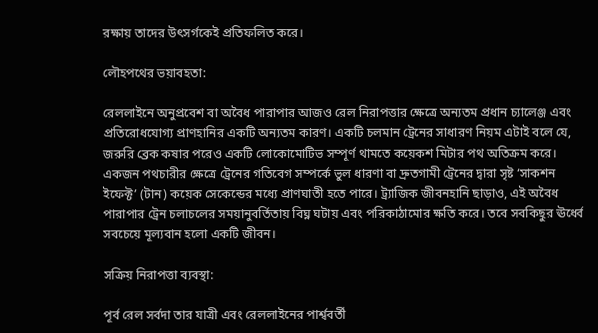রক্ষায় তাদের উৎসর্গকেই প্রতিফলিত করে।

লৌহপথের ভয়াবহতা:

রেললাইনে অনুপ্রবেশ বা অবৈধ পারাপার আজও রেল নিরাপত্তার ক্ষেত্রে অন্যতম প্রধান চ্যালেঞ্জ এবং প্রতিরোধযোগ্য প্রাণহানির একটি অন্যতম কারণ। একটি চলমান ট্রেনের সাধারণ নিয়ম এটাই বলে যে, জরুরি ব্রেক কষার পরেও একটি লোকোমোটিভ সম্পূর্ণ থামতে কয়েকশ মিটার পথ অতিক্রম করে। একজন পথচারীর ক্ষেত্রে ট্রেনের গতিবেগ সম্পর্কে ভুল ধারণা বা দ্রুতগামী ট্রেনের দ্বারা সৃষ্ট ‘সাকশন ইফেক্ট’ (টান) কয়েক সেকেন্ডের মধ্যে প্রাণঘাতী হতে পারে। ট্র্যাজিক জীবনহানি ছাড়াও, এই অবৈধ পারাপার ট্রেন চলাচলের সময়ানুবর্তিতায় বিঘ্ন ঘটায় এবং পরিকাঠামোর ক্ষতি করে। তবে সবকিছুর ঊর্ধ্বে সবচেয়ে মূল্যবান হলো একটি জীবন।

সক্রিয় নিরাপত্তা ব্যবস্থা:

পূর্ব রেল সর্বদা তার যাত্রী এবং রেললাইনের পার্শ্ববর্তী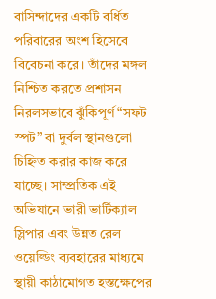বাসিন্দাদের একটি বর্ধিত পরিবারের অংশ হিসেবে বিবেচনা করে। তাঁদের মঙ্গল নিশ্চিত করতে প্রশাসন নিরলসভাবে ঝুঁকিপূর্ণ “সফট স্পট” বা দুর্বল স্থানগুলো চিহ্নিত করার কাজ করে যাচ্ছে। সাম্প্রতিক এই অভিযানে ভারী ভার্টিক্যাল স্লিপার এবং উন্নত রেল ওয়েল্ডিং ব্যবহারের মাধ্যমে স্থায়ী কাঠামোগত হস্তক্ষেপের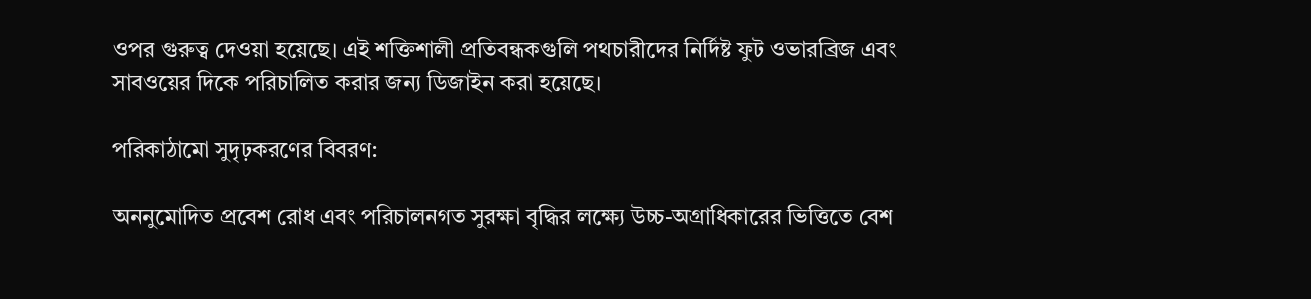ওপর গুরুত্ব দেওয়া হয়েছে। এই শক্তিশালী প্রতিবন্ধকগুলি পথচারীদের নির্দিষ্ট ফুট ওভারব্রিজ এবং সাবওয়ের দিকে পরিচালিত করার জন্য ডিজাইন করা হয়েছে।

পরিকাঠামো সুদৃঢ়করণের বিবরণ:

অননুমোদিত প্রবেশ রোধ এবং পরিচালনগত সুরক্ষা বৃদ্ধির লক্ষ্যে উচ্চ-অগ্রাধিকারের ভিত্তিতে বেশ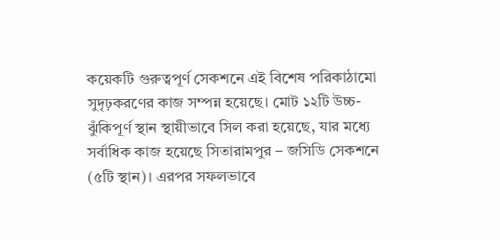কয়েকটি গুরুত্বপূর্ণ সেকশনে এই বিশেষ পরিকাঠামো সুদৃঢ়করণের কাজ সম্পন্ন হয়েছে। মোট ১২টি উচ্চ-ঝুঁকিপূর্ণ স্থান স্থায়ীভাবে সিল করা হয়েছে, যার মধ্যে সর্বাধিক কাজ হয়েছে সিতারামপুর – জসিডি সেকশনে (৫টি স্থান)। এরপর সফলভাবে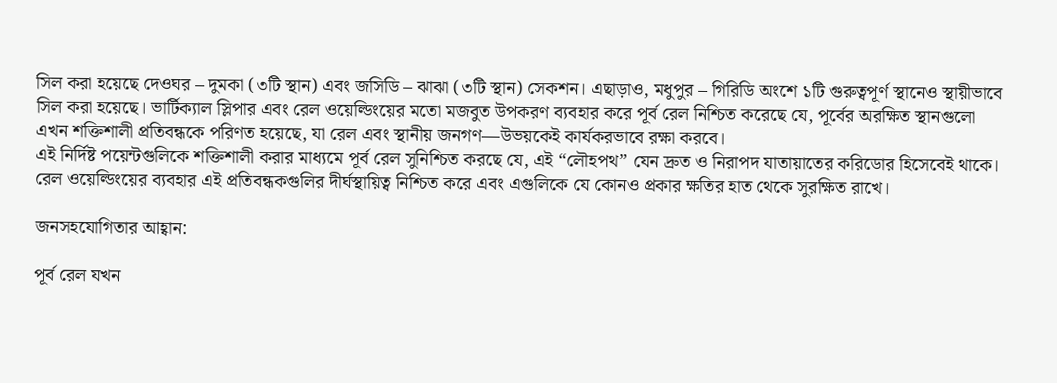সিল করা হয়েছে দেওঘর – দুমকা (৩টি স্থান) এবং জসিডি – ঝাঝা (৩টি স্থান) সেকশন। এছাড়াও, মধুপুর – গিরিডি অংশে ১টি গুরুত্বপূর্ণ স্থানেও স্থায়ীভাবে সিল করা হয়েছে। ভার্টিক্যাল স্লিপার এবং রেল ওয়েল্ডিংয়ের মতো মজবুত উপকরণ ব্যবহার করে পূর্ব রেল নিশ্চিত করেছে যে, পূর্বের অরক্ষিত স্থানগুলো এখন শক্তিশালী প্রতিবন্ধকে পরিণত হয়েছে, যা রেল এবং স্থানীয় জনগণ—উভয়কেই কার্যকরভাবে রক্ষা করবে।
এই নির্দিষ্ট পয়েন্টগুলিকে শক্তিশালী করার মাধ্যমে পূর্ব রেল সুনিশ্চিত করছে যে, এই “লৌহপথ” যেন দ্রুত ও নিরাপদ যাতায়াতের করিডোর হিসেবেই থাকে। রেল ওয়েল্ডিংয়ের ব্যবহার এই প্রতিবন্ধকগুলির দীর্ঘস্থায়িত্ব নিশ্চিত করে এবং এগুলিকে যে কোনও প্রকার ক্ষতির হাত থেকে সুরক্ষিত রাখে।

জনসহযোগিতার আহ্বান:

পূর্ব রেল যখন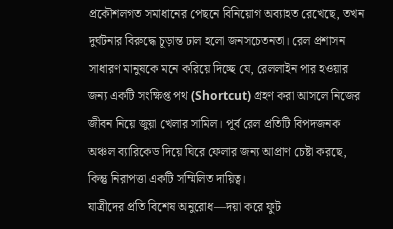প্রকৌশলগত সমাধানের পেছনে বিনিয়োগ অব্যাহত রেখেছে, তখন দুর্ঘটনার বিরুদ্ধে চূড়ান্ত ঢাল হলো জনসচেতনতা। রেল প্রশাসন সাধারণ মানুষকে মনে করিয়ে দিচ্ছে যে, রেললাইন পার হওয়ার জন্য একটি সংক্ষিপ্ত পথ (Shortcut) গ্রহণ করা আসলে নিজের জীবন নিয়ে জুয়া খেলার সামিল। পূর্ব রেল প্রতিটি বিপদজনক অঞ্চল ব্যারিকেড দিয়ে ঘিরে ফেলার জন্য আপ্রাণ চেষ্টা করছে, কিন্তু নিরাপত্তা একটি সম্মিলিত দায়িত্ব।
যাত্রীদের প্রতি বিশেষ অনুরোধ—দয়া করে ফুট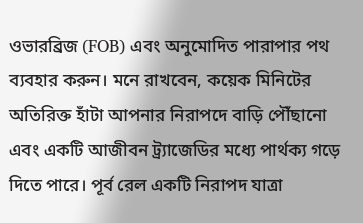ওভারব্রিজ (FOB) এবং অনুমোদিত পারাপার পথ ব্যবহার করুন। মনে রাখবেন, কয়েক মিনিটের অতিরিক্ত হাঁটা আপনার নিরাপদে বাড়ি পৌঁছানো এবং একটি আজীবন ট্র্যাজেডির মধ্যে পার্থক্য গড়ে দিতে পারে। পূর্ব রেল একটি নিরাপদ যাত্রা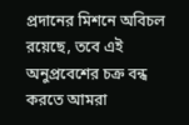প্রদানের মিশনে অবিচল রয়েছে, তবে এই অনুপ্রবেশের চক্র বন্ধ করতে আমরা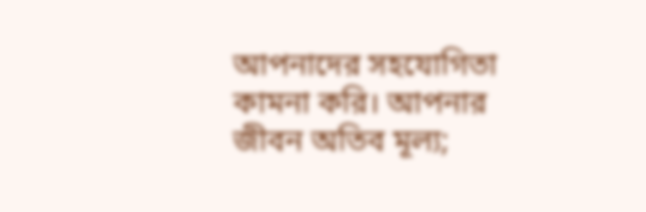আপনাদের সহযোগিতা কামনা করি। আপনার জীবন অতিব মূল্য;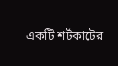একটি শর্টকাটের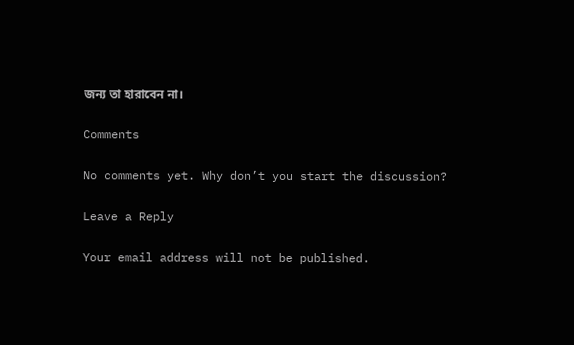জন্য তা হারাবেন না।

Comments

No comments yet. Why don’t you start the discussion?

Leave a Reply

Your email address will not be published.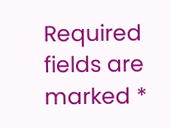Required fields are marked *